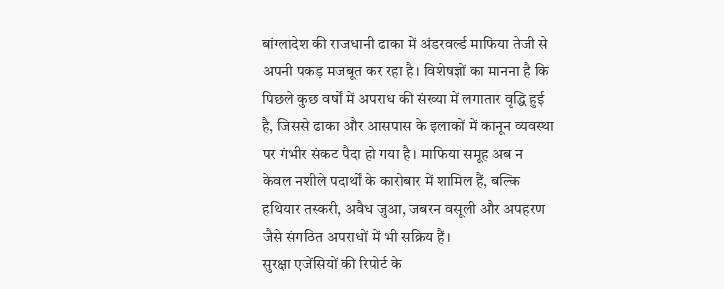बांग्लादेश की राजधानी ढाका में अंडरवर्ल्ड माफिया तेजी से अपनी पकड़ मजबूत कर रहा है। विशेषज्ञों का मानना है कि पिछले कुछ वर्षों में अपराध की संख्या में लगातार वृद्धि हुई है, जिससे ढाका और आसपास के इलाकों में कानून व्यवस्था पर गंभीर संकट पैदा हो गया है। माफिया समूह अब न केवल नशीले पदार्थों के कारोबार में शामिल हैं, बल्कि हथियार तस्करी, अवैध जुआ, जबरन वसूली और अपहरण जैसे संगठित अपराधों में भी सक्रिय हैं।
सुरक्षा एजेंसियों की रिपोर्ट के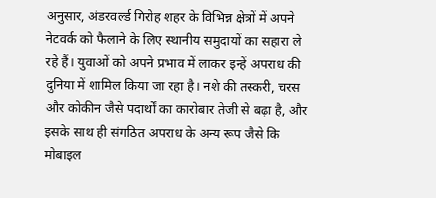अनुसार, अंडरवर्ल्ड गिरोह शहर के विभिन्न क्षेत्रों में अपने नेटवर्क को फैलाने के लिए स्थानीय समुदायों का सहारा ले रहे हैं। युवाओं को अपने प्रभाव में लाकर इन्हें अपराध की दुनिया में शामिल किया जा रहा है। नशे की तस्करी, चरस और कोकीन जैसे पदार्थों का कारोबार तेजी से बढ़ा है, और इसके साथ ही संगठित अपराध के अन्य रूप जैसे कि मोबाइल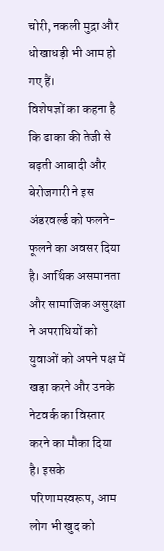चोरी, नकली मुद्रा और धोखाधड़ी भी आम हो गए हैं।
विशेषज्ञों का कहना है कि ढाका की तेजी से बढ़ती आबादी और बेरोजगारी ने इस अंडरवर्ल्ड को फलने-फूलने का अवसर दिया है। आर्थिक असमानता और सामाजिक असुरक्षा ने अपराधियों को युवाओं को अपने पक्ष में खड़ा करने और उनके नेटवर्क का विस्तार करने का मौका दिया है। इसके परिणामस्वरूप, आम लोग भी खुद को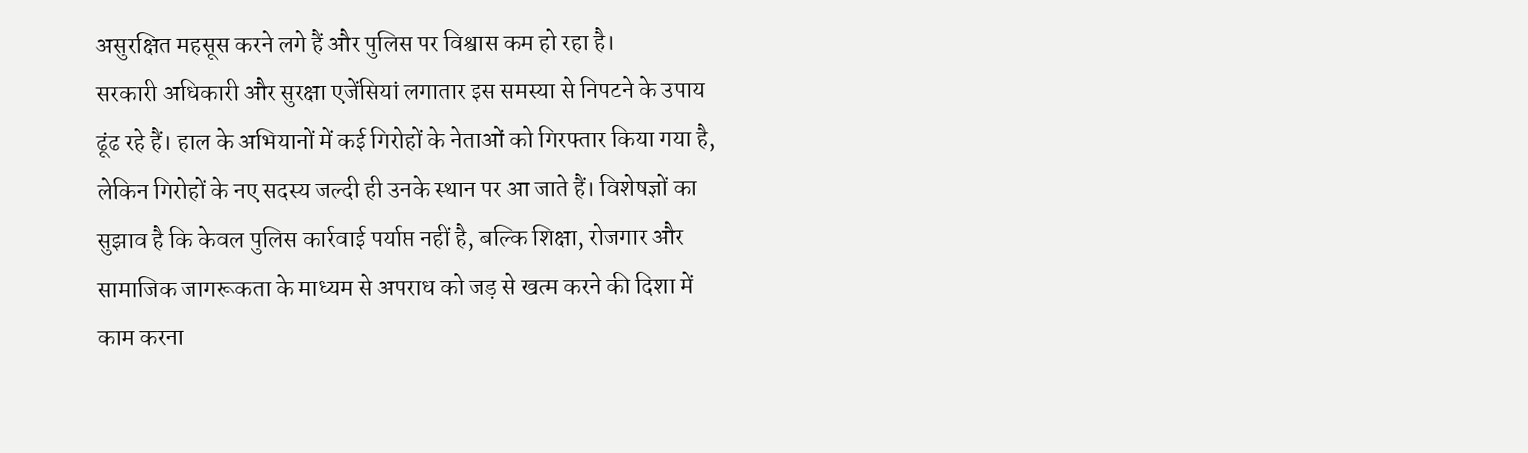असुरक्षित महसूस करने लगे हैं और पुलिस पर विश्वास कम हो रहा है।
सरकारी अधिकारी और सुरक्षा एजेंसियां लगातार इस समस्या से निपटने के उपाय ढूंढ रहे हैं। हाल के अभियानों में कई गिरोहों के नेताओं को गिरफ्तार किया गया है, लेकिन गिरोहों के नए सदस्य जल्दी ही उनके स्थान पर आ जाते हैं। विशेषज्ञों का सुझाव है कि केवल पुलिस कार्रवाई पर्याप्त नहीं है, बल्कि शिक्षा, रोजगार और सामाजिक जागरूकता के माध्यम से अपराध को जड़ से खत्म करने की दिशा में काम करना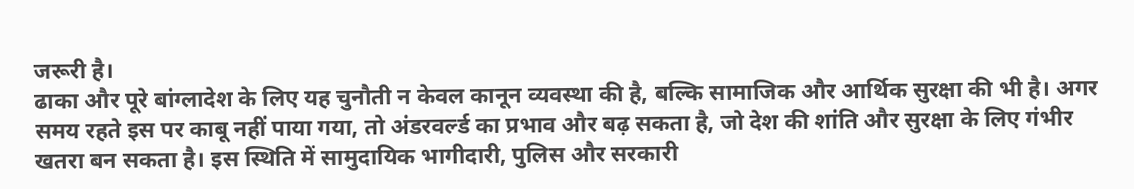जरूरी है।
ढाका और पूरे बांग्लादेश के लिए यह चुनौती न केवल कानून व्यवस्था की है, बल्कि सामाजिक और आर्थिक सुरक्षा की भी है। अगर समय रहते इस पर काबू नहीं पाया गया, तो अंडरवर्ल्ड का प्रभाव और बढ़ सकता है, जो देश की शांति और सुरक्षा के लिए गंभीर खतरा बन सकता है। इस स्थिति में सामुदायिक भागीदारी, पुलिस और सरकारी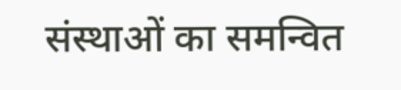संस्थाओं का समन्वित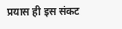प्रयास ही इस संकट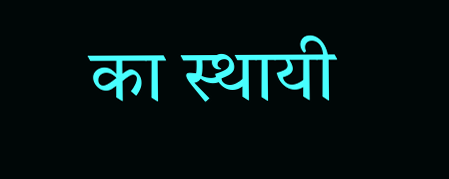का स्थायी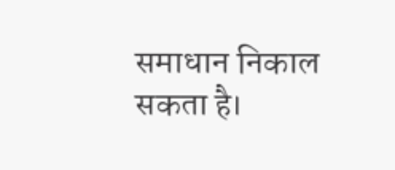समाधान निकाल सकता है।